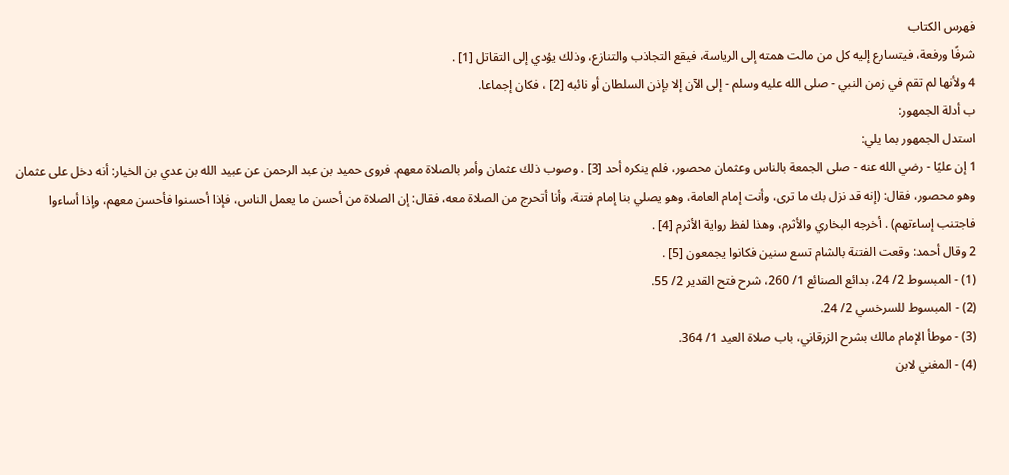فهرس الكتاب
شرفًا ورفعة، فيتسارع إليه كل من مالت همته إلى الرياسة، فيقع التجاذب والتنازع، وذلك يؤدي إلى التقاتل [1] .
4 ولأنها لم تقم في زمن النبي - صلى الله عليه وسلم - إلى الآن إلا بإذن السلطان أو نائبه [2] ، فكان إجماعا.
ب أدلة الجمهور:
استدل الجمهور بما يلي:
1 إن عليًا - رضي الله عنه - صلى الجمعة بالناس وعثمان محصور، فلم ينكره أحد [3] . وصوب ذلك عثمان وأمر بالصلاة معهم. فروى حميد بن عبد الرحمن عن عبيد الله بن عدي بن الخيار: أنه دخل على عثمان وهو محصور، فقال: (إنه قد نزل بك ما ترى، وأنت إمام العامة، وهو يصلي بنا إمام فتنة، وأنا أتحرج من الصلاة معه، فقال: إن الصلاة من أحسن ما يعمل الناس، فإذا أحسنوا فأحسن معهم، وإذا أساءوا فاجتنب إساءتهم) . أخرجه البخاري والأثرم، وهذا لفظ رواية الأثرم [4] .
2 وقال أحمد: وقعت الفتنة بالشام تسع سنين فكانوا يجمعون [5] .
(1) - المبسوط 2/ 24، بدائع الصنائع 1/ 260، شرح فتح القدير 2/ 55.
(2) - المبسوط للسرخسي 2/ 24.
(3) - موطأ الإمام مالك بشرح الزرقاني، باب صلاة العيد 1/ 364.
(4) - المغني لابن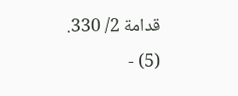قدامة 2/ 330.
(5) -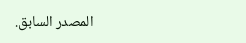المصدر السابق.